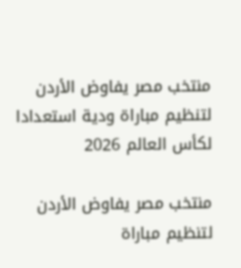منتخب مصر يفاوض الأردن لتنظيم مباراة ودية استعدادا لكأس العالم 2026

منتخب مصر يفاوض الأردن لتنظيم مباراة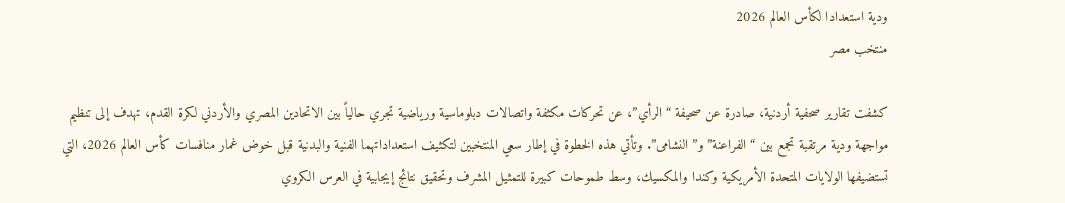ودية استعدادا لكأس العالم 2026
منتخب مصر

كشفت تقارير صحفية أردنية، صادرة عن صحيفة “الرأي”، عن تحركات مكثفة واتصالات دبلوماسية ورياضية تجري حالياً بين الاتحادين المصري والأردني لكرة القدم، تهدف إلى تنظيم مواجهة ودية مرتقبة تجمع بين “الفراعنة” و”النشامى”. وتأتي هذه الخطوة في إطار سعي المنتخبين لتكثيف استعداداتهما الفنية والبدنية قبل خوض غمار منافسات كأس العالم 2026، التي تستضيفها الولايات المتحدة الأمريكية وكندا والمكسيك، وسط طموحات كبيرة للتمثيل المشرف وتحقيق نتائج إيجابية في العرس الكروي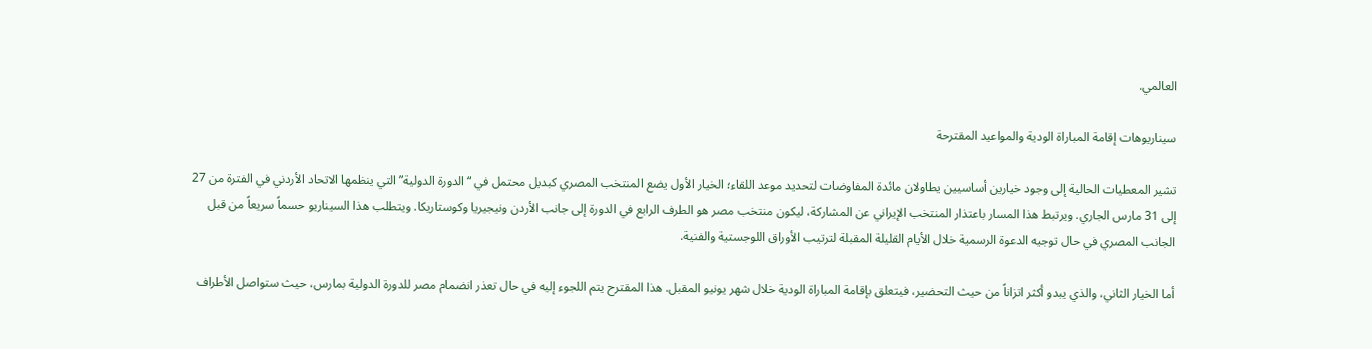العالمي.

سيناريوهات إقامة المباراة الودية والمواعيد المقترحة

تشير المعطيات الحالية إلى وجود خيارين أساسيين يطاولان مائدة المفاوضات لتحديد موعد اللقاء؛ الخيار الأول يضع المنتخب المصري كبديل محتمل في “الدورة الدولية” التي ينظمها الاتحاد الأردني في الفترة من 27 إلى 31 مارس الجاري. ويرتبط هذا المسار باعتذار المنتخب الإيراني عن المشاركة، ليكون منتخب مصر هو الطرف الرابع في الدورة إلى جانب الأردن ونيجيريا وكوستاريكا. ويتطلب هذا السيناريو حسماً سريعاً من قبل الجانب المصري في حال توجيه الدعوة الرسمية خلال الأيام القليلة المقبلة لترتيب الأوراق اللوجستية والفنية.

أما الخيار الثاني، والذي يبدو أكثر اتزاناً من حيث التحضير، فيتعلق بإقامة المباراة الودية خلال شهر يونيو المقبل. هذا المقترح يتم اللجوء إليه في حال تعذر انضمام مصر للدورة الدولية بمارس، حيث ستواصل الأطراف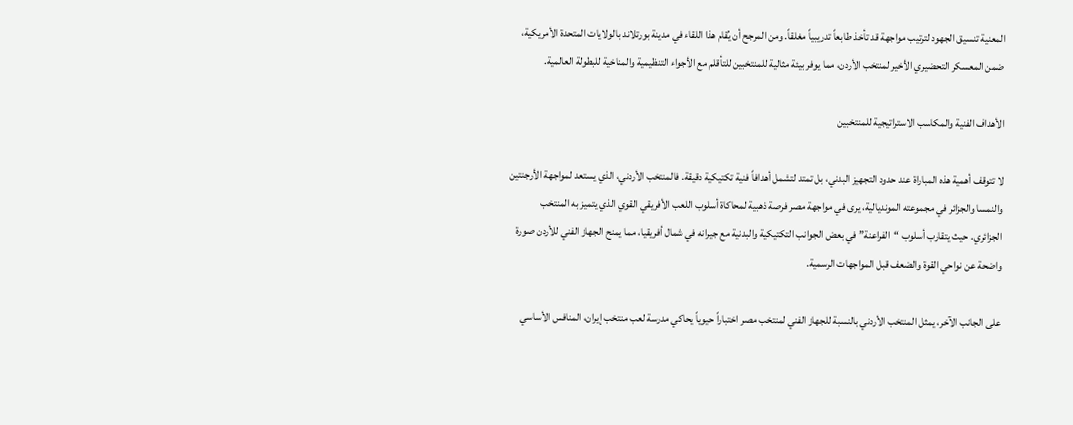المعنية تنسيق الجهود لترتيب مواجهة قد تأخذ طابعاً تدريبياً مغلقاً. ومن المرجح أن يُقام هذا اللقاء في مدينة بورتلاند بالولايات المتحدة الأمريكية، ضمن المعسكر التحضيري الأخير لمنتخب الأردن، مما يوفر بيئة مثالية للمنتخبين للتأقلم مع الأجواء التنظيمية والمناخية للبطولة العالمية.

الأهداف الفنية والمكاسب الاستراتيجية للمنتخبين

لا تتوقف أهمية هذه المباراة عند حدود التجهيز البدني، بل تمتد لتشمل أهدافاً فنية تكتيكية دقيقة. فالمنتخب الأردني، الذي يستعد لمواجهة الأرجنتين والنمسا والجزائر في مجموعته المونديالية، يرى في مواجهة مصر فرصة ذهبية لمحاكاة أسلوب اللعب الأفريقي القوي الذي يتميز به المنتخب الجزائري. حيث يتقارب أسلوب “الفراعنة” في بعض الجوانب التكتيكية والبدنية مع جيرانه في شمال أفريقيا، مما يمنح الجهاز الفني للأردن صورة واضحة عن نواحي القوة والضعف قبل المواجهات الرسمية.

على الجانب الآخر، يمثل المنتخب الأردني بالنسبة للجهاز الفني لمنتخب مصر اختباراً حيوياً يحاكي مدرسة لعب منتخب إيران، المنافس الأساسي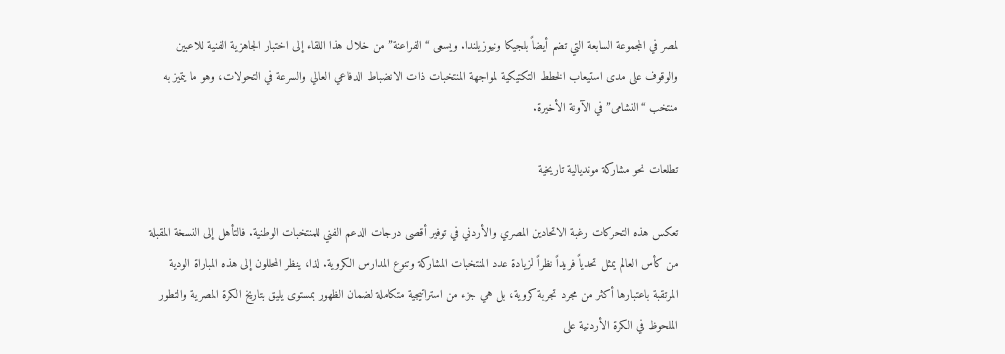لمصر في المجموعة السابعة التي تضم أيضاً بلجيكا ونيوزيلندا. ويسعى “الفراعنة” من خلال هذا اللقاء إلى اختبار الجاهزية الفنية للاعبين والوقوف على مدى استيعاب الخطط التكتيكية لمواجهة المنتخبات ذات الانضباط الدفاعي العالي والسرعة في التحولات، وهو ما يتميز به منتخب “النشامى” في الآونة الأخيرة.

تطلعات نحو مشاركة مونديالية تاريخية

تعكس هذه التحركات رغبة الاتحادين المصري والأردني في توفير أقصى درجات الدعم الفني للمنتخبات الوطنية. فالتأهل إلى النسخة المقبلة من كأس العالم يمثل تحدياً فريداً نظراً لزيادة عدد المنتخبات المشاركة وتنوع المدارس الكروية. لذا، ينظر المحللون إلى هذه المباراة الودية المرتقبة باعتبارها أكثر من مجرد تجربة كروية، بل هي جزء من استراتيجية متكاملة لضمان الظهور بمستوى يليق بتاريخ الكرة المصرية والتطور الملحوظ في الكرة الأردنية على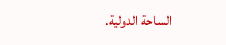الساحة الدولية.